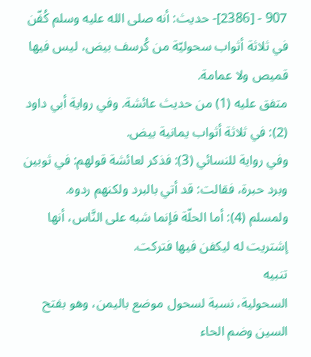907 - [2386]- حديث: أنه صلى الله عليه وسلم كُفّن في ثلاثة أثواب سحوليّة من كُرسف بيض، ليس فيها قميص ولا عمامة.
متفق عليه (1) من حديث عائشة. وفي رواية أبي داود (2): في ثلاثة أثواب يمانية بيض.
وفي رواية للنسائي (3): فذكر لعائشة قولهم: في ثوبين وبرد حبرة، فقالت: قد أتي بالبرد ولكنهم ردوه.
ولمسلم (4): أما الحلّة فإنما شبه على النَّاس، أنها إشتريت له ليكفن فيها فتركت.
تنبيه
السحولية، نسبة لسحول موضع باليمن، وهو بفتح السين وضم الحاء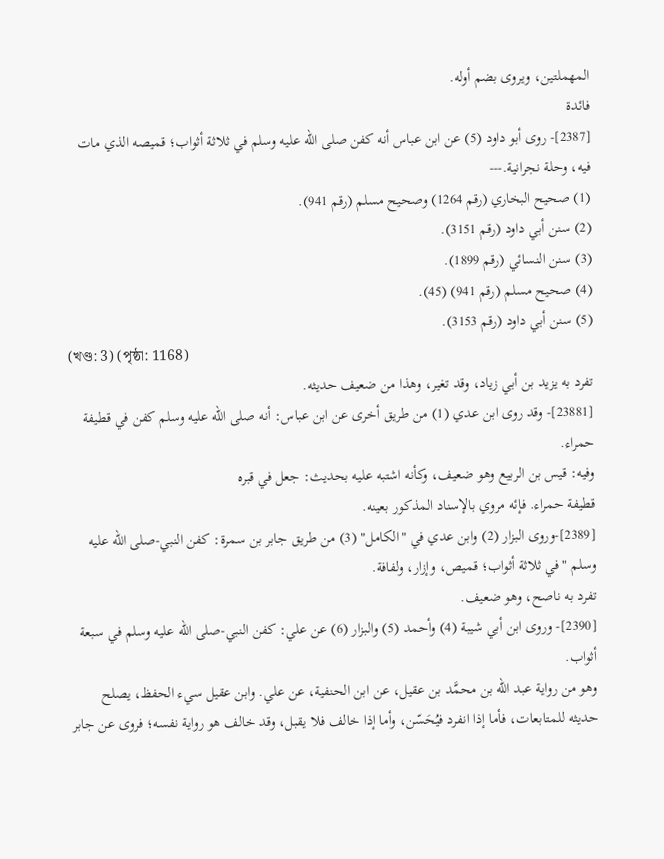المهملتين، ويروى بضم أوله.
فائدة
[2387]- روى أبو داود (5) عن ابن عباس أنه كفن صلى الله عليه وسلم في ثلاثة أثواب؛ قميصه الذي مات فيه، وحلة نجرانية.---
(1) صحيح البخاري (رقم 1264) وصحيح مسلم (رقم 941).
(2) سنن أبي داود (رقم 3151).
(3) سنن النسائي (رقم 1899).
(4) صحيح مسلم (رقم 941) (45).
(5) سنن أبي داود (رقم 3153).
(খণ্ড: 3) (পৃষ্ঠা: 1168)
تفرد به يزيد بن أبي زياد، وقد تغير، وهذا من ضعيف حديثه.
[23881]- وقد روى ابن عدي (1) من طريق أخرى عن ابن عباس: أنه صلى الله عليه وسلم كفن في قطيفة حمراء.
وفيه: قيس بن الربيع وهو ضعيف، وكأنه اشتبه عليه بحديث: جعل في قبره
قطيفة حمراء. فإئه مروي بالإسناد المذكور بعينه.
[2389]-وروى البزار (2) وابن عدي في "الكامل" (3) من طريق جابر بن سمرة: كفن النبي-صلى الله عليه وسلم "في ثلاثة أثواب؛ قميص، وإزار، ولفافة.
تفرد به ناصح، وهو ضعيف.
[2390]- وروى ابن أبي شيبة (4) وأحمد (5) والبزار (6) عن علي: كفن النبي-صلى الله عليه وسلم في سبعة أثواب.
وهو من رواية عبد الله بن محمَّد بن عقيل، عن ابن الحنفية، عن علي. وابن عقيل سيء الحفظ، يصلح حديثه للمتابعات، فأما إذا انفرد فيُحَسّن، وأما إذا خالف فلا يقبل، وقد خالف هو رواية نفسه؛ فروى عن جابر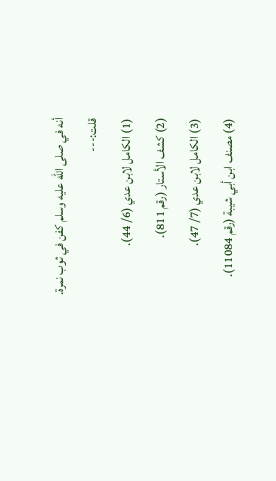أنه في صلى الله عليه وسلم كفن في ثوب نمرة.
قلت:---
(1) الكامل لابن عدي (6/ 44).
(2) كشف الأستار (رقم 811).
(3) الكامل لابن عدي (7/ 47).
(4) مصنف ابن أبي شيبة (رقم 11084).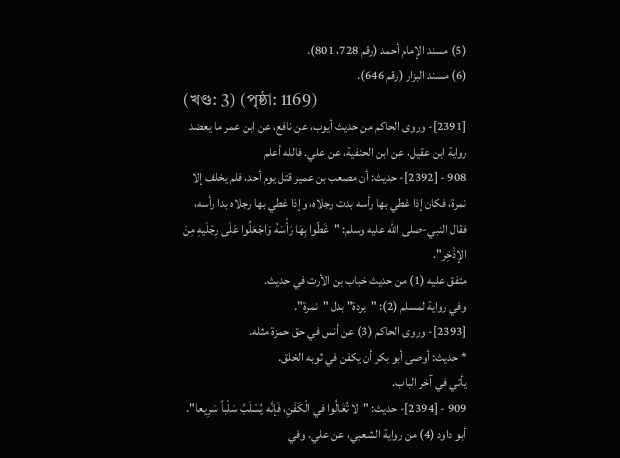(5) مسند الإمام أحمد (رقم 728، 801).
(6) مسند البزار (رقم 646).
(খণ্ড: 3) (পৃষ্ঠা: 1169)
[2391]- وروى الحاكم من حديث أيوب، عن نافع، عن ابن عمر ما يعضد رواية ابن عقيل، عن ابن الحنفية، عن علي. فالله أعلم
908 - [2392]- حديث: أن مصعب بن عمير قتل يوم أحد، فلم يخلف إلا نمرة، فكان إذا غطي بها رأسه بدت رجلاه، وإذا غطي بها رجلاه بدا رأسه، فقال النبي-صلى الله عليه وسلم: "غَطّوا بِهَا رَأْسَهُ وَاجْعَلُوا عَلَى رِجْلَيهِ مِنَ الإذْخِر".
متفق عليه (1) من حديث خباب بن الأرت في حديث.
وفي رواية لمسلم (2): "بردة" بدل "نمرة".
[2393]- وروى الحاكم (3) عن أنس في حق حمزة مثله.
* حديث: أوصى أبو بكر أن يكفن في ثوبه الخلق.
يأتي في آخر الباب.
909 - [2394]- حديث: "لا تُغَالُوا في الْكَفَنِ، فَإنَّه يُسْلَبُ سَلْباً سَرِيعا".
أبو داود (4) من رواية الشعبي، عن علي. وفي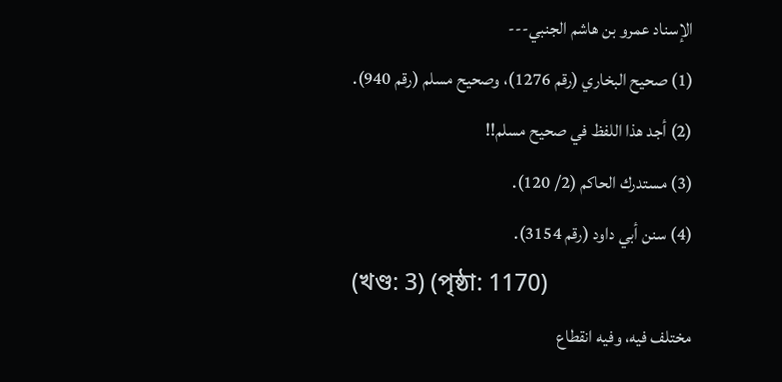الإسناد عمرو بن هاشم الجنبي---
(1) صحيح البخاري (رقم 1276)، وصحيح مسلم (رقم 940).
(2) أجد هذا اللفظ في صحيح مسلم!!
(3) مستدرك الحاكم (2/ 120).
(4) سنن أبي داود (رقم 3154).
(খণ্ড: 3) (পৃষ্ঠা: 1170)
مختلف فيه، وفيه انقطاع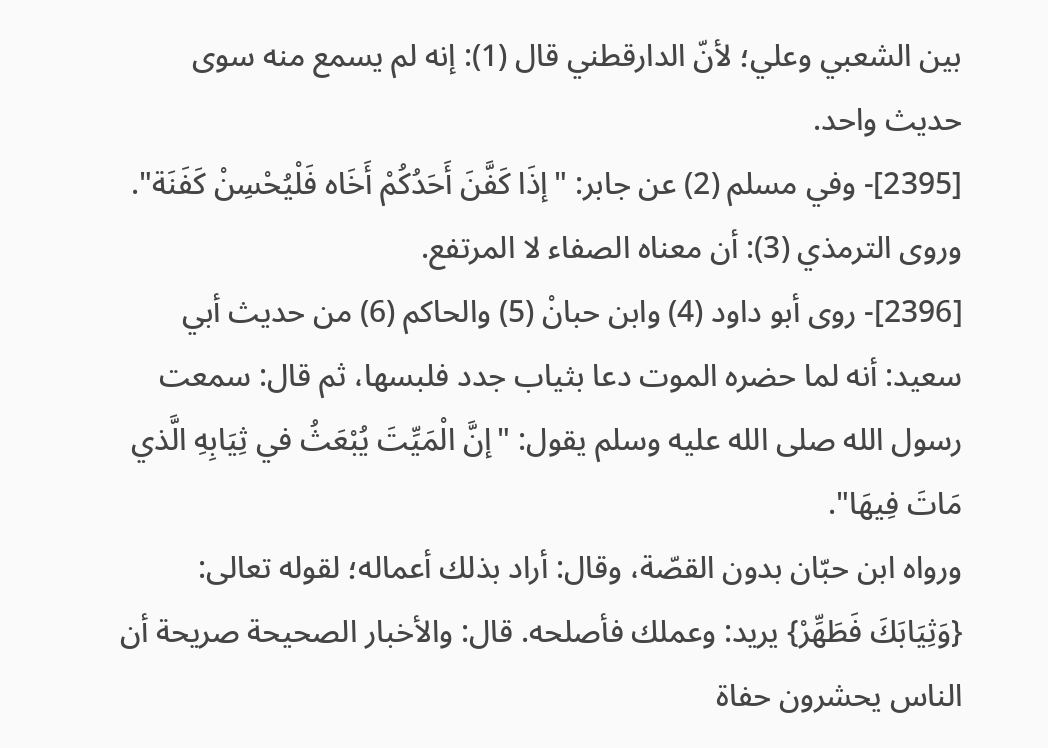بين الشعبي وعلي؛ لأنّ الدارقطني قال (1): إنه لم يسمع منه سوى حديث واحد.
[2395]- وفي مسلم (2) عن جابر: "إذَا كَفَّنَ أَحَدُكُمْ أَخَاه فَلْيُحْسِنْ كَفَنَة".
وروى الترمذي (3): أن معناه الصفاء لا المرتفع.
[2396]- روى أبو داود (4) وابن حبانْ (5) والحاكم (6) من حديث أبي سعيد: أنه لما حضره الموت دعا بثياب جدد فلبسها، ثم قال: سمعت رسول الله صلى الله عليه وسلم يقول: "إنَّ الْمَيِّتَ يُبْعَثُ في ثِيَابِهِ الَّذي مَاتَ فِيهَا".
ورواه ابن حبّان بدون القصّة، وقال: أراد بذلك أعماله؛ لقوله تعالى: {وَثِيَابَكَ فَطَهِّرْ} يريد: وعملك فأصلحه. قال: والأخبار الصحيحة صريحة أن الناس يحشرون حفاة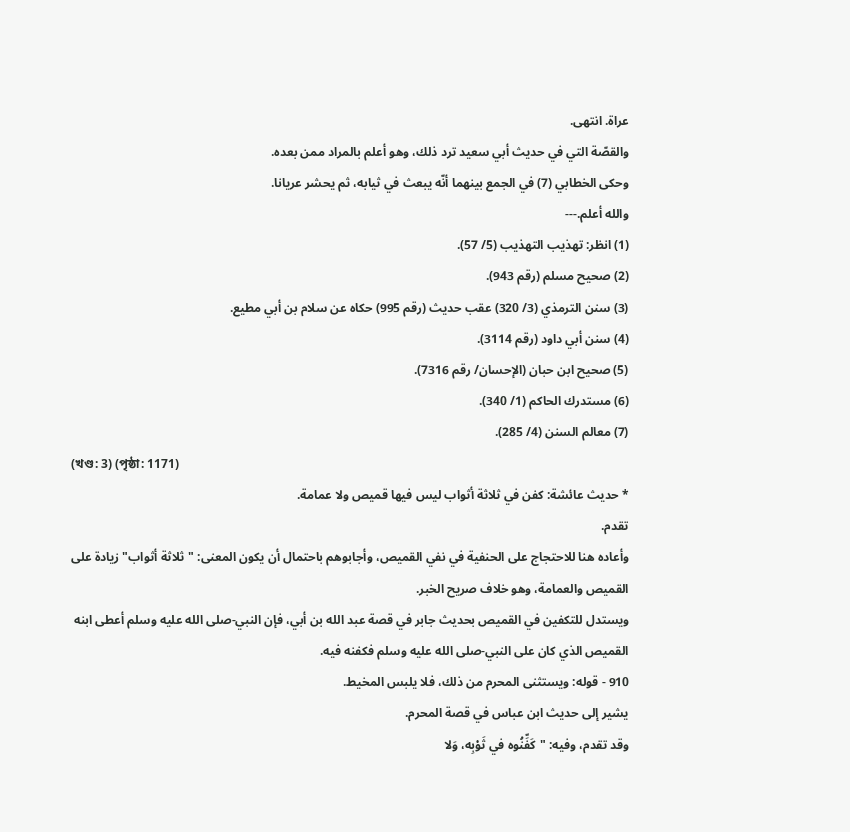عراة. انتهى.
والقصّة التي في حديث أبي سعيد ترد ذلك، وهو أعلم بالمراد ممن بعده.
وحكى الخطابي (7) في الجمع بينهما أنّه يبعث في ثيابه، ثم يحشر عريانا.
والله أعلم.---
(1) انظر: تهذيب التهذيب (5/ 57).
(2) صحيح مسلم (رقم 943).
(3) سنن الترمذي (3/ 320) عقب حديث (رقم 995) حكاه عن سلام بن أبي مطيع.
(4) سنن أبي داود (رقم 3114).
(5) صحيح ابن حبان (الإحسان/ رقم 7316).
(6) مستدرك الحاكم (1/ 340).
(7) معالم السنن (4/ 285).
(খণ্ড: 3) (পৃষ্ঠা: 1171)
* حديث عائشة: كفن في ثلاثة أثواب ليس فيها قميص ولا عمامة.
تقدم.
وأعاده هنا للاحتجاج على الحنفية في نفي القميص، وأجابوهم باحتمال أن يكون المعنى: "ثلاثة أثواب" زيادة على القميص والعمامة، وهو خلاف صريح الخبر.
ويستدل للتكفين في القميص بحديث جابر في قصة عبد الله بن أبي، فإن النبي-صلى الله عليه وسلم أعطى ابنه القميص الذي كان على النبي-صلى الله عليه وسلم فكفنه فيه.
910 - قوله: ويستثنى المحرم من ذلك، فلا يلبس المخيط.
يشير إلى حديث ابن عباس في قصة المحرم.
وقد تقدم، وفيه: "كَفِّنُوه في ثَوْبِه، وَلا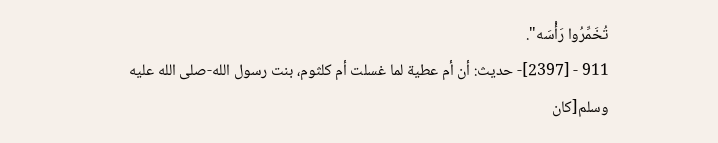تُخَمِّرُوا رَأْسَه".
911 - [2397]- حديث: أن أم عطية لما غسلت أم كلثوم، بنت رسول الله-صلى الله عليه وسلم[كان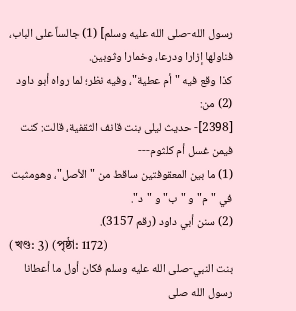رسول الله-صلى الله عليه وسلم] (1) جالساً على الباب، فناولها إزارا ودرعا، وخمارا وثوبين.
كذا وقع فيه "أم عطية"، وفيه نظر؛ لما رواه أبو داود (2) من:
[2398]- حديث ليلى بنت قانف الثقفية، قالت: كنت فيمن غسل أم كلثوم---
(1) ما بين المعقوفتين ساقط من "الأصل"، وهومثبت في "م" و "ب" و "د".
(2) سنن أبي داود (رقم 3157).
(খণ্ড: 3) (পৃষ্ঠা: 1172)
بنت النبي-صلى الله عليه وسلم فكان أول ما أعطانا رسول الله صلى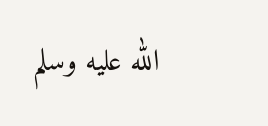الله عليه وسلم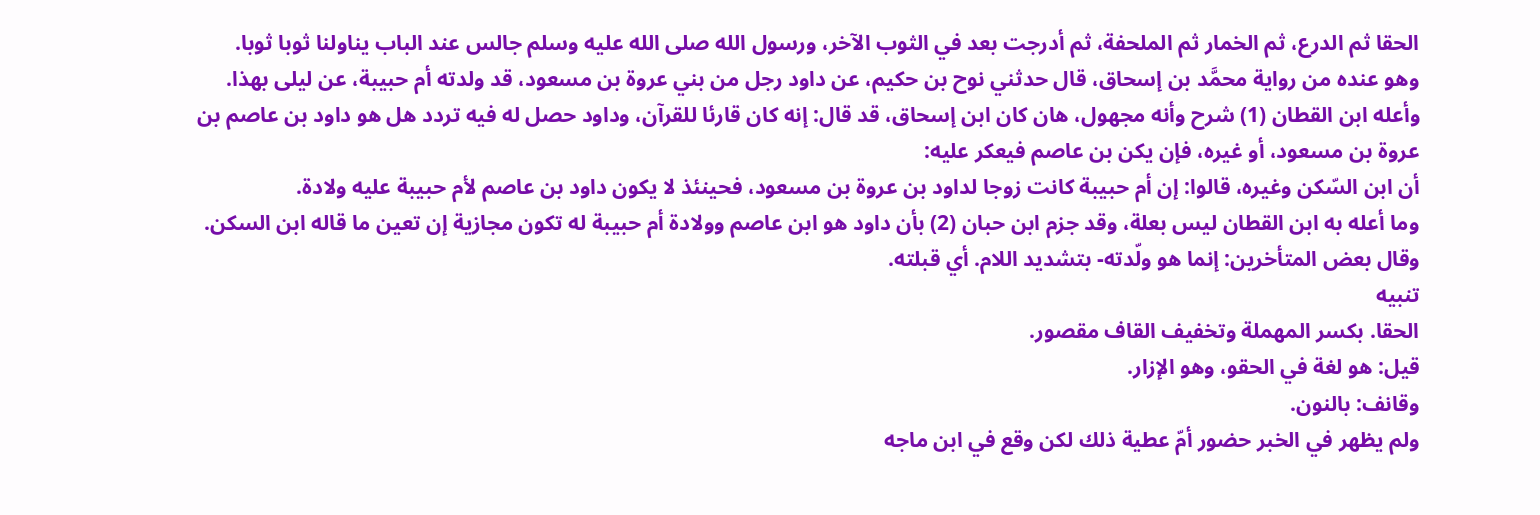الحقا ثم الدرع، ثم الخمار ثم الملحفة، ثم أدرجت بعد في الثوب الآخر، ورسول الله صلى الله عليه وسلم جالس عند الباب يناولنا ثوبا ثوبا.
وهو عنده من رواية محمَّد بن إسحاق، قال حدثني نوح بن حكيم، عن داود رجل من بني عروة بن مسعود، قد ولدته أم حبيبة، عن ليلى بهذا.
وأعله ابن القطان (1) شرح وأنه مجهول، هان كان ابن إسحاق، قد قال: إنه كان قارئا للقرآن، وداود حصل له فيه تردد هل هو داود بن عاصم بن عروة بن مسعود، أو غيره، فإن يكن بن عاصم فيعكر عليه:
أن ابن السّكن وغيره، قالوا: إن أم حبيبة كانت زوجا لداود بن عروة بن مسعود، فحينئذ لا يكون داود بن عاصم لأم حبيبة عليه ولادة.
وما أعله به ابن القطان ليس بعلة، وقد جزم ابن حبان (2) بأن داود هو ابن عاصم وولادة أم حبيبة له تكون مجازية إن تعين ما قاله ابن السكن. وقال بعض المتأخرين: إنما هو ولّدته- بتشديد اللام. أي قبلته.
تنبيه
الحقا. بكسر المهملة وتخفيف القاف مقصور.
قيل: هو لغة في الحقو، وهو الإزار.
وقانف: بالنون.
ولم يظهر في الخبر حضور أمّ عطية ذلك لكن وقع في ابن ماجه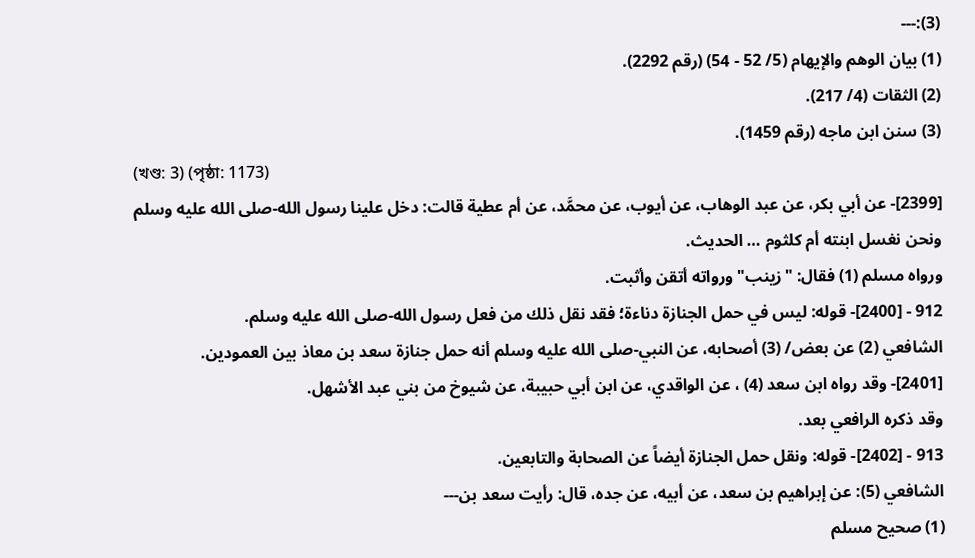(3):---
(1) بيان الوهم والإيهام (5/ 52 - 54) (رقم 2292).
(2) الثقات (4/ 217).
(3) سنن ابن ماجه (رقم 1459).
(খণ্ড: 3) (পৃষ্ঠা: 1173)
[2399]- عن أبي بكر، عن عبد الوهاب، عن أيوب، عن محمَّد، عن أم عطية قالت: دخل علينا رسول الله-صلى الله عليه وسلم ونحن نغسل ابنته أم كلثوم … الحديث.
ورواه مسلم (1) فقال: "زينب" ورواته أتقن وأثبت.
912 - [2400]- قوله: ليس في حمل الجنازة دناءة؛ فقد نقل ذلك من فعل رسول الله-صلى الله عليه وسلم.
الشافعي (2) عن بعض/ (3) أصحابه، عن النبي-صلى الله عليه وسلم أنه حمل جنازة سعد بن معاذ بين العمودين.
[2401]- وقد رواه ابن سعد (4) ، عن الواقدي، عن ابن أبي حبيبة، عن شيوخ من بني عبد الأشهل.
وقد ذكره الرافعي بعد.
913 - [2402]- قوله: ونقل حمل الجنازة أيضاً عن الصحابة والتابعين.
الشافعي (5): عن إبراهيم بن سعد، عن أبيه، عن جده، قال: رأيت سعد بن---
(1) صحيح مسلم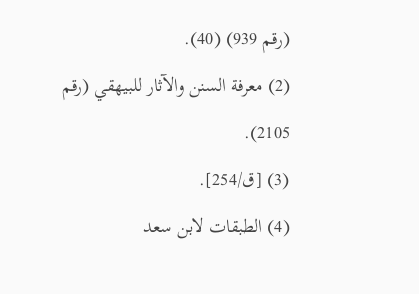(رقم 939) (40).
(2) معرفة السنن والآثار للبيهقي (رقم 2105).
(3) [ق/254].
(4) الطبقات لابن سعد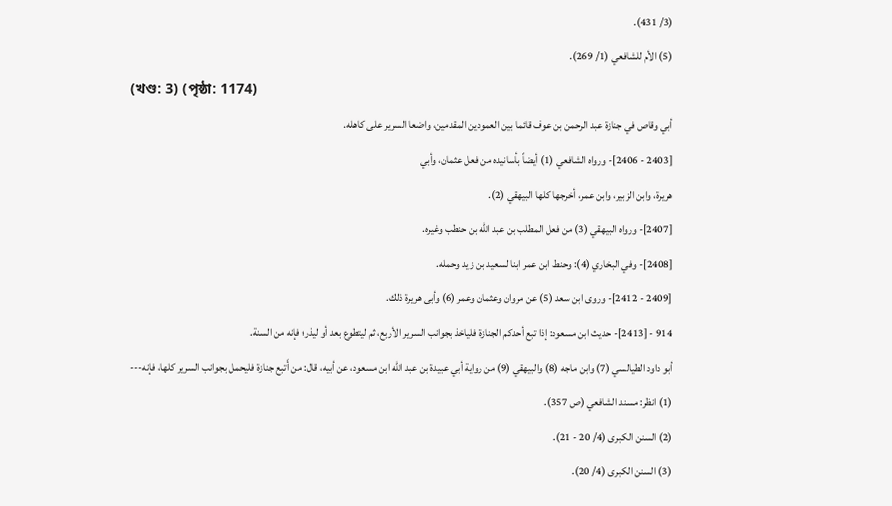(3/ 431).
(5) الأم للشافعي (1/ 269).
(খণ্ড: 3) (পৃষ্ঠা: 1174)
أبي وقاص في جنازة عبد الرحمن بن عوف قائما بين العمودين المقدمين، واضعا السرير على كاهله.
[2403 - 2406]- ورواه الشافعي (1) أيضاً بأسانيده من فعل عثمان، وأبي
هريرة، وابن الزبير، وابن عمر، أخرجها كلها البيهقي (2).
[2407]- ورواه البيهقي (3) من فعل المطلب بن عبد الله بن حنطب وغيره.
[2408]- وفي البخاري (4): وحنط ابن عمر ابنا لسعيد بن زيد وحمله.
[2409 - 2412]- وروى ابن سعد (5) عن مروان وعثمان وعمر (6) وأبى هريرة ذلك.
914 - [2413]- حديث ابن مسعود: إذا تبع أحدكم الجنازة فلياخذ بجوانب السرير الأربع، ثم ليتطوع بعد أو ليذر؛ فإنه من السنة.
أبو داود الطيالسي (7) وابن ماجه (8) والبيهقي (9) من رواية أبي عبيدة بن عبد الله ابن مسعود، عن أبيه، قال: من أَتبع جنازة فليحمل بجوانب السرير كلها، فإنه---
(1) انظر: مسند الشافعي (ص 357).
(2) السنن الكبرى (4/ 20 - 21).
(3) السنن الكبرى (4/ 20).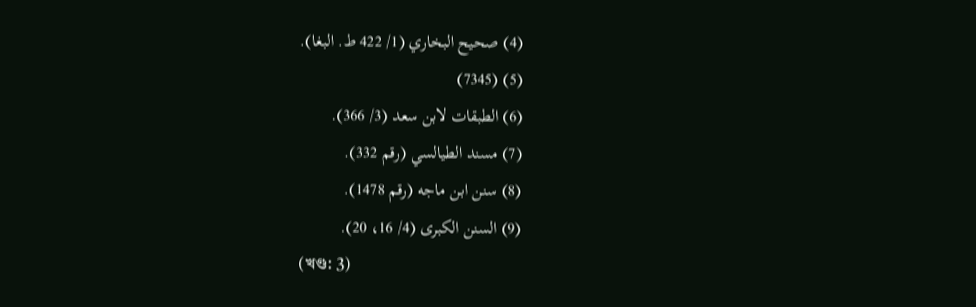(4) صحيح البخاري (1/ 422 ط. البغا).
(5) (7345)
(6) الطبقات لابن سعد (3/ 366).
(7) مسند الطيالسي (رقم 332).
(8) سنن ابن ماجه (رقم 1478).
(9) السنن الكبرى (4/ 16، 20).
(খণ্ড: 3)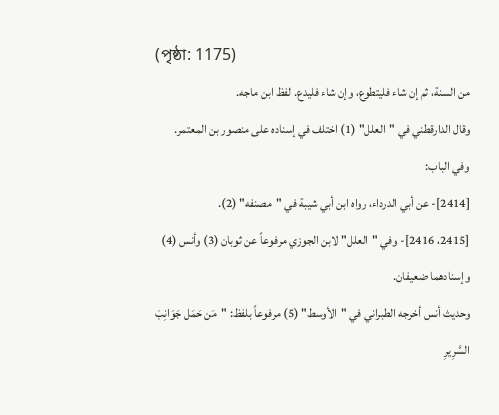(পৃষ্ঠা: 1175)
من السنة، ثم إن شاء فليتطوع، وإن شاء فليدع. لفظ ابن ماجه.
وقال الدارقطني في "العلل" (1) اختلف في إسناده على منصور بن المعتمر.
وفي الباب:
[2414]- عن أبي الدرداء، رواه ابن أبي شيبة في "مصنفه" (2).
[2415، 2416]- وفي "العلل" لابن الجوزي مرفوعاً عن ثوبان (3) وأنس (4) وإسنادهما ضعيفان.
وحديث أنس أخرجه الطبراني في "الأوسط" (5) مرفوعاً بلفظ: "مَن حَمَل جَوَانِبَ السَّرِيرِ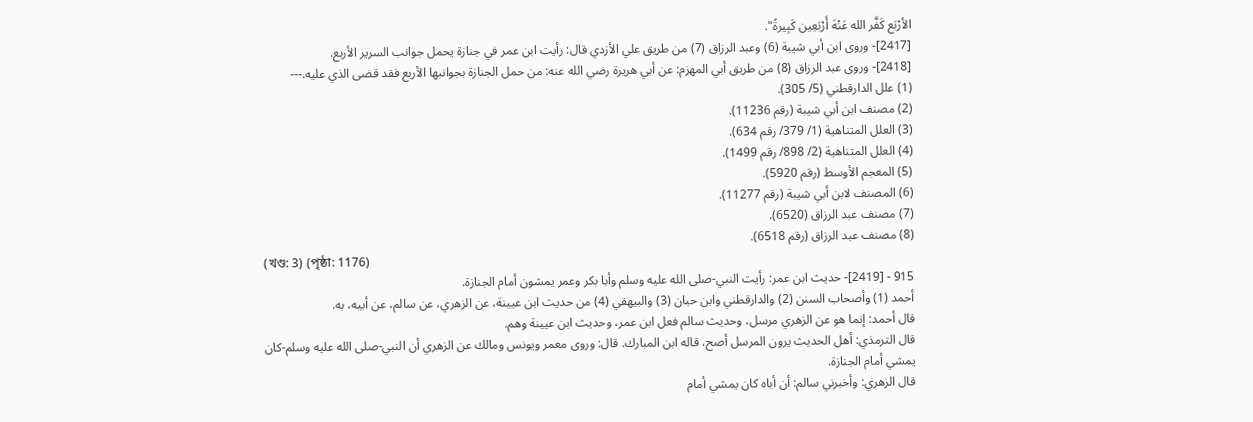الأرْبَع كَفَّر الله عَنْهَ أَرْبَعِين كَبِيرةً".
[2417]- وروى ابن أبي شيبة (6) وعبد الرزاق (7) من طريق علي الأزدي قال: رأيت ابن عمر في جنازة يحمل جوانب السرير الأربع.
[2418]- وروى عبد الرزاق (8) من طريق أبي المهزم: عن أبي هريرة رضي الله عنه: من حمل الجنازة بجوانبها الأربع فقد قضى الذي عليه.---
(1) علل الدارقطني (5/ 305).
(2) مصنف ابن أبي شيبة (رقم 11236).
(3) العلل المتناهية (1/ 379/ رقم 634).
(4) العلل المتناهية (2/ 898/ رقم 1499).
(5) المعجم الأوسط (رقم 5920).
(6) المصنف لابن أبي شيبة (رقم 11277).
(7) مصنف عبد الرزاق (6520).
(8) مصنف عبد الرزاق (رقم 6518).
(খণ্ড: 3) (পৃষ্ঠা: 1176)
915 - [2419]- حديث ابن عمر: رأيت النبي-صلى الله عليه وسلم وأبا بكر وعمر يمشون أمام الجنازة.
أحمد (1) وأصحاب السنن (2) والدارقطني وابن حبان (3) والبيهقي (4) من حديث ابن عيينة، عن الزهري، عن سالم، عن أبيه، به.
قال أحمد: إنما هو عن الزهري مرسل، وحديث سالم فعل ابن عمر، وحديث ابن عيينة وهم.
قال الترمذي: أهل الحديث يرون المرسل أصح، قاله ابن المبارك. قال: وروى معمر ويونس ومالك عن الزهري أن النبي-صلى الله عليه وسلم-كان يمشي أمام الجنازة.
قال الزهري: وأخبرني سالم: أن أباه كان يمشي أمام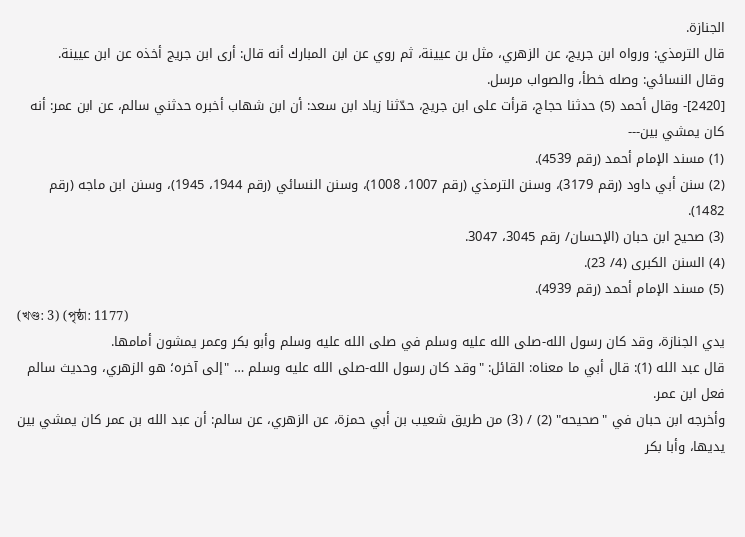الجنازة.
قال الترمذي: ورواه ابن جريج، عن الزهري، مثل بن عيينة، ثم روي عن ابن المبارك أنه قال: أرى ابن جريج أخذه عن ابن عيينة.
وقال النسائي: وصله خطأ، والصواب مرسل.
[2420]- وقال أحمد (5) حدثنا حجاج، قرأت على ابن جريج، حدّثنا زياد ابن سعد: أن ابن شهاب أخبره حدثني سالم، عن ابن عمر: أنه كان يمشي بين---
(1) مسند الإمام أحمد (رقم 4539).
(2) سنن أبي داود (رقم 3179)، وسنن الترمذي (رقم 1007، 1008)، وسنن النسائي (رقم 1944، 1945)، وسنن ابن ماجه (رقم 1482).
(3) صحيح ابن حبان (الإحسان/ رقم 3045، 3047.
(4) السنن الكبرى (4/ 23).
(5) مسند الإمام أحمد (رقم 4939).
(খণ্ড: 3) (পৃষ্ঠা: 1177)
يدي الجنازة، وقد كان رسول الله-صلى الله عليه وسلم في صلى الله عليه وسلم وأبو بكر وعمر يمشون أمامها.
قال عبد الله (1): قال أبي ما معناه: القائل: "وقد كان رسول الله-صلى الله عليه وسلم … "إلى آخره؛ هو الزهري، وحديث سالم فعل ابن عمر.
وأخرجه ابن حبان في "صحيحه" (2) / (3) من طريق شعيب بن أبي حمزة، عن الزهري، عن سالم: أن عبد الله بن عمر كان يمشي بين يديها، وأبا بكر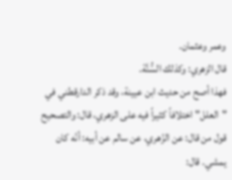وعمر وعثمان.
قال الزهري: وكذلك السُّنَّة.
فهذا أصح من حديث ابن عيينة، وقد ذكر الدارقطني في "العلل" اختلافاً كثيراً فيه على الزهري، قال: والتصحيح قول من قال: عن الزّهري، عن سالم عن أبيه: أنّه كان يمشي. قال: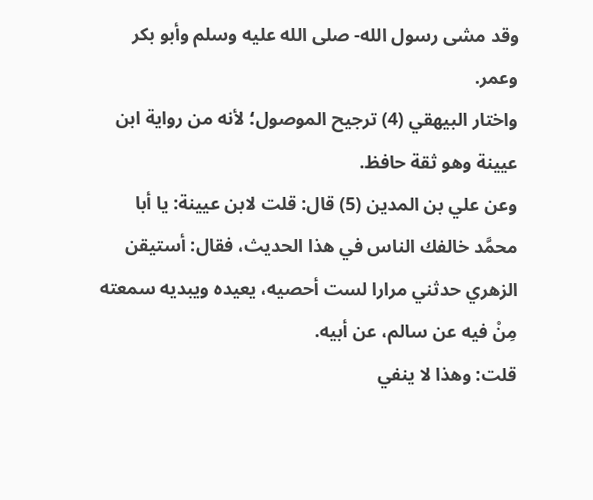وقد مشى رسول الله- صلى الله عليه وسلم وأبو بكر وعمر.
واختار البيهقي (4) ترجيح الموصول؛ لأنه من رواية ابن عيينة وهو ثقة حافظ.
وعن علي بن المدين (5) قال: قلت لابن عيينة: يا أبا محمَّد خالفك الناس في هذا الحديث، فقال: أستيقن الزهري حدثني مرارا لست أحصيه، يعيده ويبديه سمعته مِنْ فيه عن سالم، عن أبيه.
قلت: وهذا لا ينفي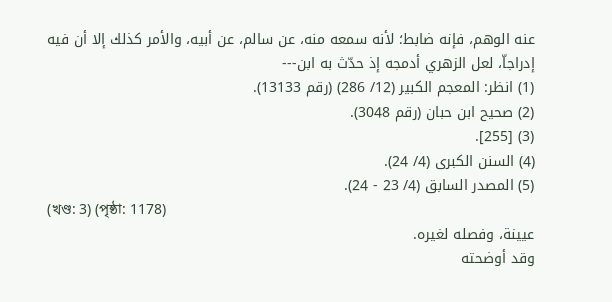عنه الوهم، فإنه ضابط؛ لأنه سمعه منه، عن سالم، عن أبيه، والأمر كذلك إلا أن فيه إدراجاّ، لعل الزهري أدمجه إذ حدّث به ابن---
(1) انظر: المعجم الكبير (12/ 286) (رقم 13133).
(2) صحيح ابن حبان (رقم 3048).
(3) [255].
(4) السنن الكبرى (4/ 24).
(5) المصدر السابق (4/ 23 - 24).
(খণ্ড: 3) (পৃষ্ঠা: 1178)
عيينة، وفصله لغيره.
وقد أوضحته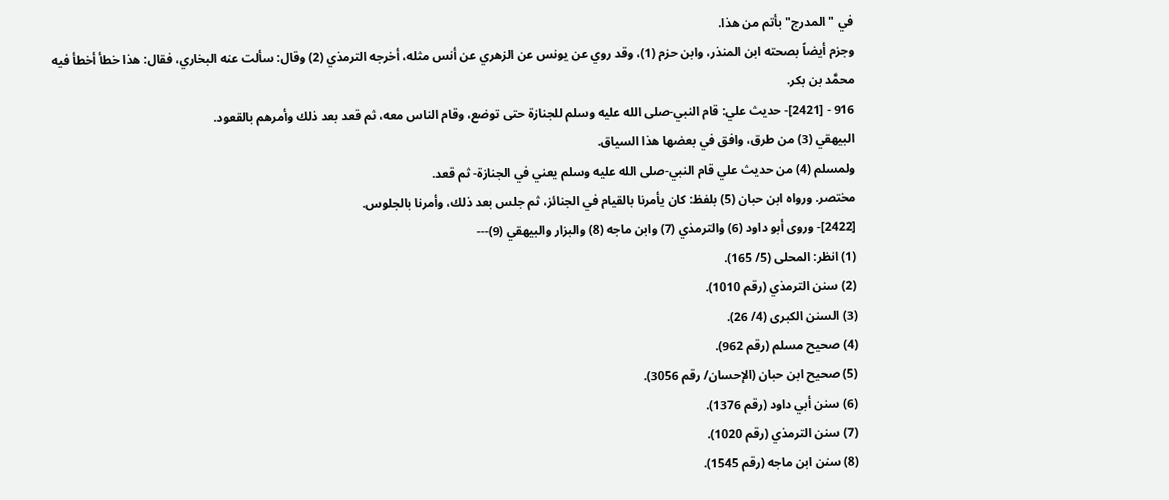في "المدرج" بأتم من هذا.
وجزم أيضاً بصحته ابن المنذر، وابن حزم (1)، وقد روي عن يونس عن الزهري عن أنس مثله، أخرجه الترمذي (2) وقال: سألت عنه البخاري، فقال: هذا خطأ أخطأ فيه محمَّد بن بكر.
916 - [2421]- حديث علي: قام النبي-صلى الله عليه وسلم للجنازة حتى توضع، وقام الناس معه، ثم قعد بعد ذلك وأمرهم بالقعود.
البيهقي (3) من طرق، وافق في بعضها هذا السياق.
ولمسلم (4) من حديث علي قام النبي-صلى الله عليه وسلم يعني في الجنازة- ثم قعد.
مختصر. ورواه ابن حبان (5) بلفظ: كان يأمرنا بالقيام في الجنائز، ثم جلس بعد ذلك، وأمرنا بالجلوس.
[2422]- وروى أبو داود (6) والترمذي (7) وابن ماجه (8) والبزار والبيهقي (9)---
(1) انظر: المحلى (5/ 165).
(2) سنن الترمذي (رقم 1010).
(3) السنن الكبرى (4/ 26).
(4) صحيح مسلم (رقم 962).
(5) صحيح ابن حبان (الإحسان/ رقم 3056).
(6) سنن أبي داود (رقم 1376).
(7) سنن الترمذي (رقم 1020).
(8) سنن ابن ماجه (رقم 1545).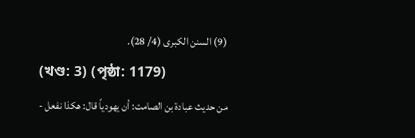(9) السنن الكبرى (4/ 28).
(খণ্ড: 3) (পৃষ্ঠা: 1179)
من حديث عبادة بن الصامت: أن يهودياً قال: هكذا نفعل -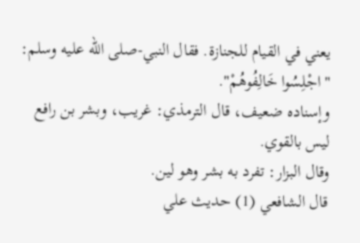يعني في القيام للجنازة. فقال النبي-صلى الله عليه وسلم: "اجْلِسُوا خَالِفُوهُمْ".
وإسناده ضعيف، قال الترمذي: غريب، وبشر بن رافع ليس بالقوي.
وقال البزار: تفرد به بشر وهو لين.
قال الشافعي (1) حديث علي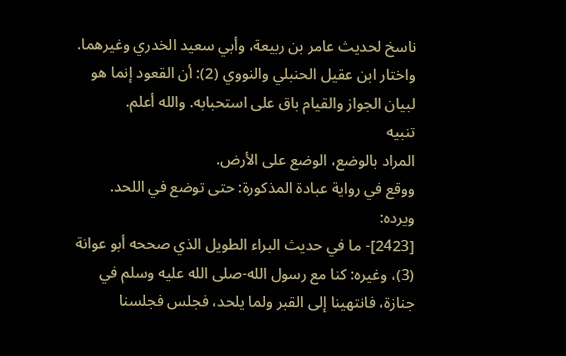ناسخ لحديث عامر بن ربيعة، وأبي سعيد الخدري وغيرهما.
واختار ابن عقيل الحنبلي والنووي (2): أن القعود إنما هو لبيان الجواز والقيام باق على استحبابه. والله أعلم.
تنبيه
المراد بالوضع، الوضع على الأرض.
ووقع في رواية عبادة المذكورة: حتى توضع في اللحد.
ويرده:
[2423]- ما في حديث البراء الطويل الذي صححه أبو عوانة (3)، وغيره: كنا مع رسول الله-صلى الله عليه وسلم في جنازة، فانتهينا إلى القبر ولما يلحد، فجلس فجلسنا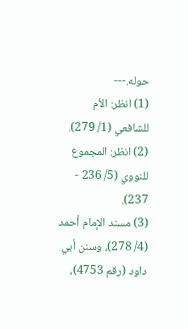حوله.---
(1) انظر: الأم للشافعي (1/ 279).
(2) انظر: المجموع للنووي (5/ 236 - 237).
(3) مسند الإمام أحمد (4/ 278)، وسنن أبي داود (رقم 4753)،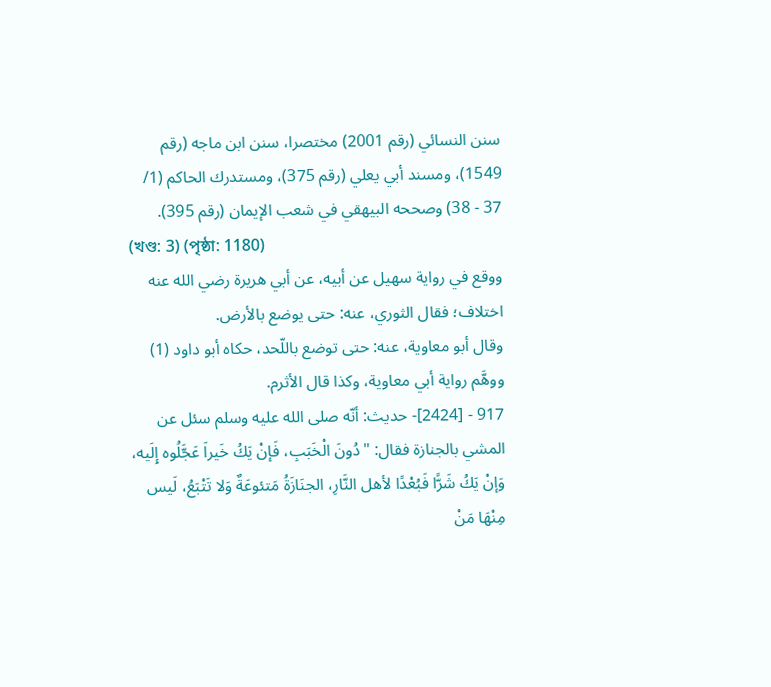سنن النسائي (رقم 2001) مختصرا، سنن ابن ماجه (رقم 1549)، ومسند أبي يعلي (رقم 375)، ومستدرك الحاكم (1/ 37 - 38) وصححه البيهقي في شعب الإيمان (رقم 395).
(খণ্ড: 3) (পৃষ্ঠা: 1180)
ووقع في رواية سهيل عن أبيه، عن أبي هريرة رضي الله عنه اختلاف؛ فقال الثوري، عنه: حتى يوضع بالأرض.
وقال أبو معاوية، عنه: حتى توضع باللّحد، حكاه أبو داود (1) ووهَّم رواية أبي معاوية، وكذا قال الأثرم.
917 - [2424]- حديث: أنّه صلى الله عليه وسلم سئل عن المشي بالجنازة فقال: "دُونَ الْخَبَبِ، فَإنْ يَكُ خَيراَ عَجَّلُوه إِلَيه، وَإنْ يَكُ شَرًّا فَبُعْدًا لأهل النَّارِ، الجنَازَةُ مَتئوعَةٌ وَلا تَتْبَعُ، لَيس مِنْهَا مَنْ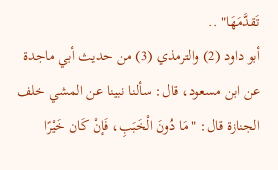تَقدَّمَهَا" ..
أبو داود (2) والترمذي (3) من حديث أبي ماجدة عن ابن مسعود، قال: سألنا نبينا عن المشي خلف الجنازة قال: "مَا دُونَ الْخَبَبِ، فَإنْ كَان خَيْرًا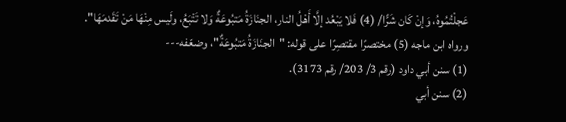عَجلْتُمُوهُ، وَإنْ كَان شَرًّا/ (4) فَلا يَبْعُد إلَّا أَهْلُ النار، الجنَازَةُ مَتبُوعَةٌ وَلا تَتْبَعُ، ولَيس مِنْهَا مَنْ تَقَدمَهَا".
ورواه ابن ماجه (5) مختصرًا مقتصِرًا على قوله: "الجنَازَةُ مَتبُوعَةٌ"، وضعّفه---
(1) سنن أبي داود (رقم 3/ 203/ رقم 3173).
(2) سنن أبي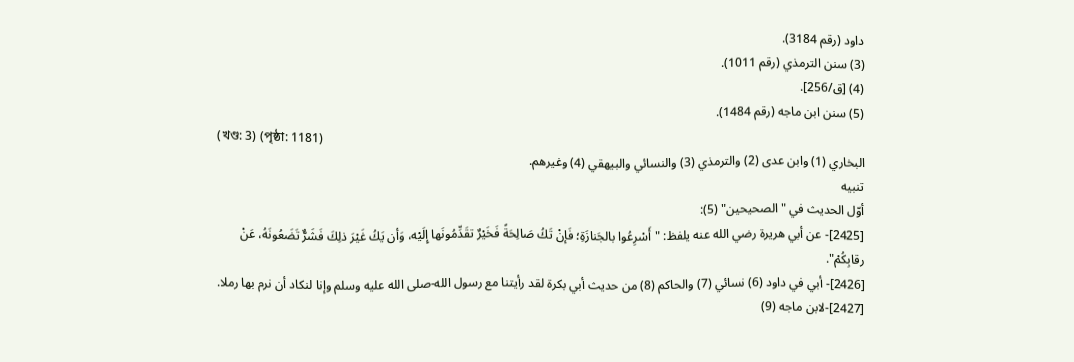داود (رقم 3184).
(3) سنن الترمذي (رقم 1011).
(4) [ق/256].
(5) سنن ابن ماجه (رقم 1484).
(খণ্ড: 3) (পৃষ্ঠা: 1181)
البخاري (1) وابن عدى (2) والترمذي (3) والنسائي والبيهقي (4) وغيرهم.
تنبيه
أوّل الحديث في "الصحيحين" (5):
[2425]- عن أبي هريرة رضي الله عنه يلفظ: "أَسْرِعُوا بالجَنازَةِ؛ فَإنْ تَكُ صَالِحَةً فَخَيْرٌ تقَدِّمُونَها إِلَيْه، وَأن يَكُ غَيْرَ ذلِكَ فَشَرٌّ تَضَعُونَهُ، عَنْ رقابِكُمْ".
[2426]- أبي في داود (6) نسائي (7) والحاكم (8) من حديث أبي بكرة لقد رأيتنا مع رسول الله-صلى الله عليه وسلم وإنا لنكاد أن نرم بها رملا.
[2427]-لابن ماجه (9)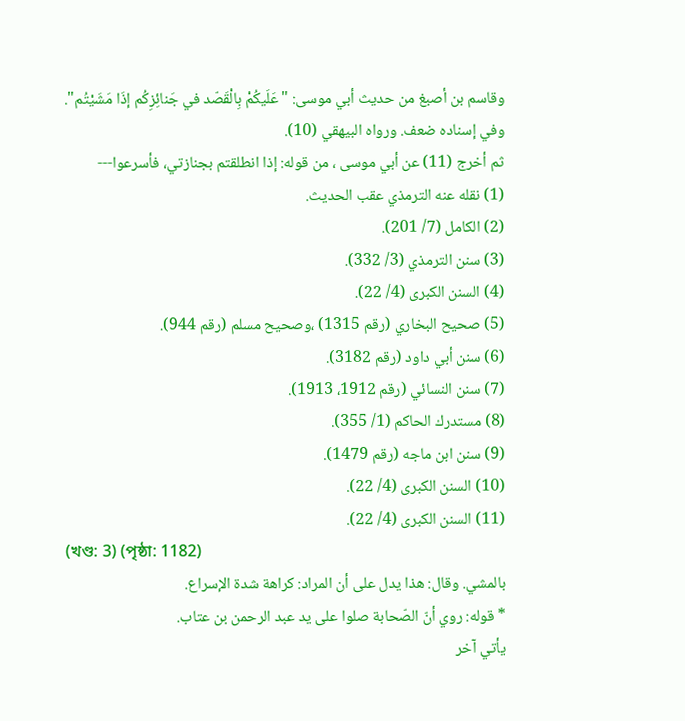وقاسم بن أصبغ من حديث أبي موسى: "عَلَيكُمْ بِالْقَصّد في جَنائِزِكُم إذَا مَشَيْتُم".
وفي إسناده ضعف. ورواه البيهقي (10).
ثم أخرج (11) عن أبي موسى ، من قوله: إذا انطلقتم بجنازتي، فأسرعوا---
(1) نقله عنه الترمذي عقب الحديث.
(2) الكامل (7/ 201).
(3) سنن الترمذي (3/ 332).
(4) السنن الكبرى (4/ 22).
(5) صحيح البخاري (رقم 1315) ،وصحيح مسلم (رقم 944).
(6) سنن أبي داود (رقم 3182).
(7) سنن النسائي (رقم 1912، 1913).
(8) مستدرك الحاكم (1/ 355).
(9) سنن ابن ماجه (رقم 1479).
(10) السنن الكبرى (4/ 22).
(11) السنن الكبرى (4/ 22).
(খণ্ড: 3) (পৃষ্ঠা: 1182)
بالمشي. وقال: هذا يدل على أن المراد: كراهة شدة الإسراع.
* قوله: روي أنّ الصّحابة صلوا على يد عبد الرحمن بن عتاب.
يأتي آخر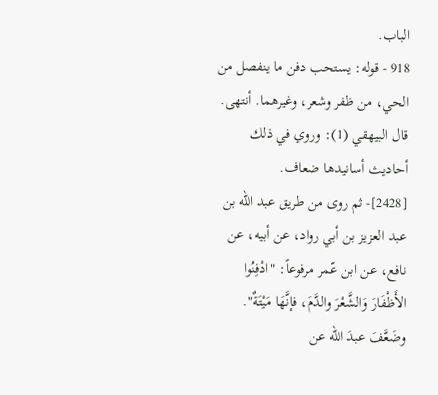الباب.
918 - قوله: يستحب دفن ما ينفصل من الحي، من ظفر وشعر، وغيرهما. أنتهى.
قال البيهقي (1): وروي في ذلك أحاديث أسانيدها ضعاف.
[2428]- ثم روى من طريق عبد الله بن عبد العزيز بن أبي رواد، عن أبيه، عن نافع، عن ابن عّمر مرفوعاً: "ادْفِنُوا الأَظْفَارَ وَالشَّعْرَ والدَّمَ، فإنَّهَا مَيْتَةٌ".
وضَعَّفَ عبدَ الله عن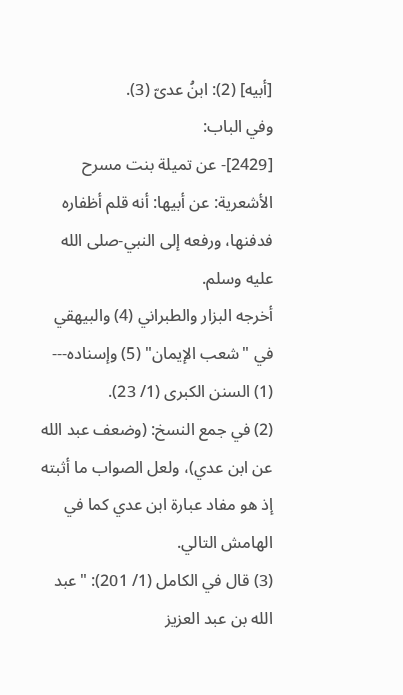[أبيه] (2): ابنُ عدىّ (3).
وفي الباب:
[2429]- عن تميلة بنت مسرح الأشعرية: عن أبيها: أنه قلم أظفاره فدفنها، ورفعه إلى النبي-صلى الله عليه وسلم.
أخرجه البزار والطبراني (4) والبيهقي في "شعب الإيمان" (5) وإسناده---
(1) السنن الكبرى (1/ 23).
(2) في جمع النسخ: (وضعف عبد الله عن ابن عدي)، ولعل الصواب ما أثبته إذ هو مفاد عبارة ابن عدي كما في الهامش التالي.
(3) قال في الكامل (1/ 201): "عبد الله بن عبد العزيز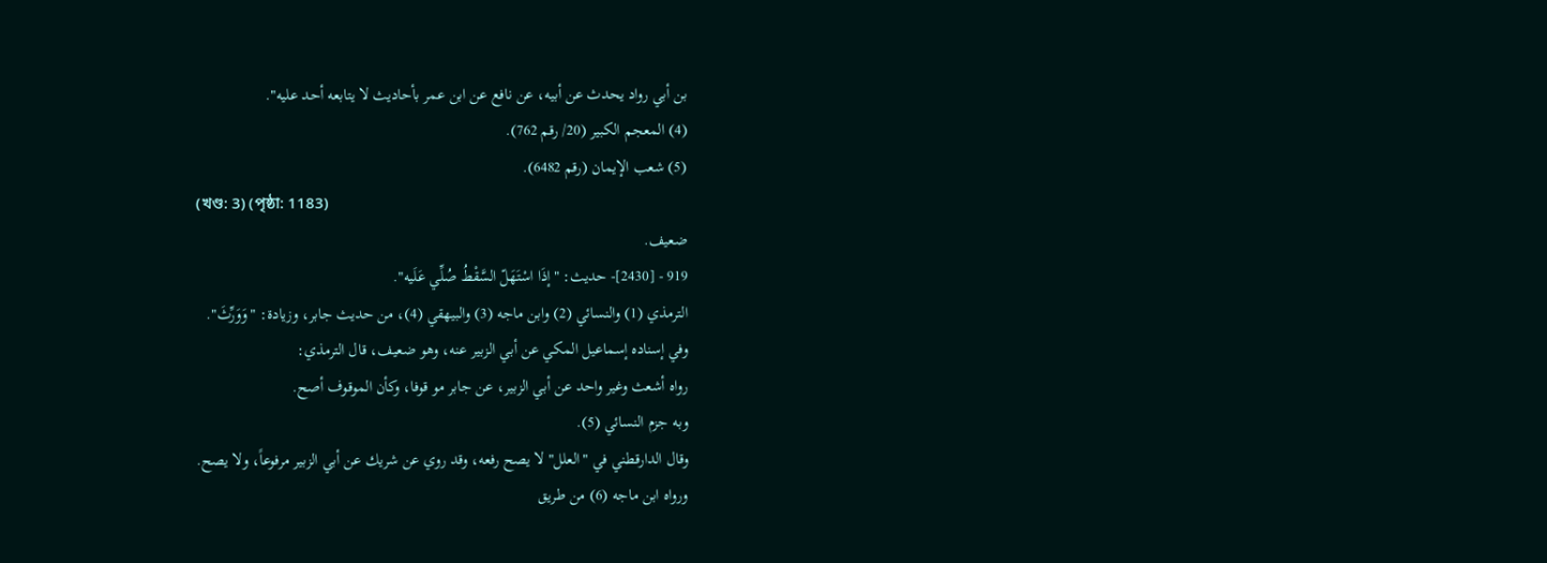بن أبي رواد يحدث عن أبيه، عن نافع عن ابن عمر بأحاديث لا يتابعه أحد عليه".
(4) المعجم الكبير (20/ رقم 762).
(5) شعب الإيمان (رقم 6482).
(খণ্ড: 3) (পৃষ্ঠা: 1183)
ضعيف.
919 - [2430]- حديث: "إذَا اسْتَهَلّ السَّقْطُ صُلِّي عَلَيه".
الترمذي (1) والنسائي (2) وابن ماجه (3) والبيهقي (4)، من حديث جابر، وزيادة: "وَوَرِّثَ".
وفي إسناده إسماعيل المكي عن أبي الزبير عنه، وهو ضعيف، قال الترمذي:
رواه أشعث وغير واحد عن أبي الزبير، عن جابر مو قوفا، وكأن الموقوف أصح.
وبه جزم النسائي (5).
وقال الدارقطني في "العلل" لا يصح رفعه، وقد روي عن شريك عن أبي الزبير مرفوعاً، ولا يصح.
ورواه ابن ماجه (6) من طريق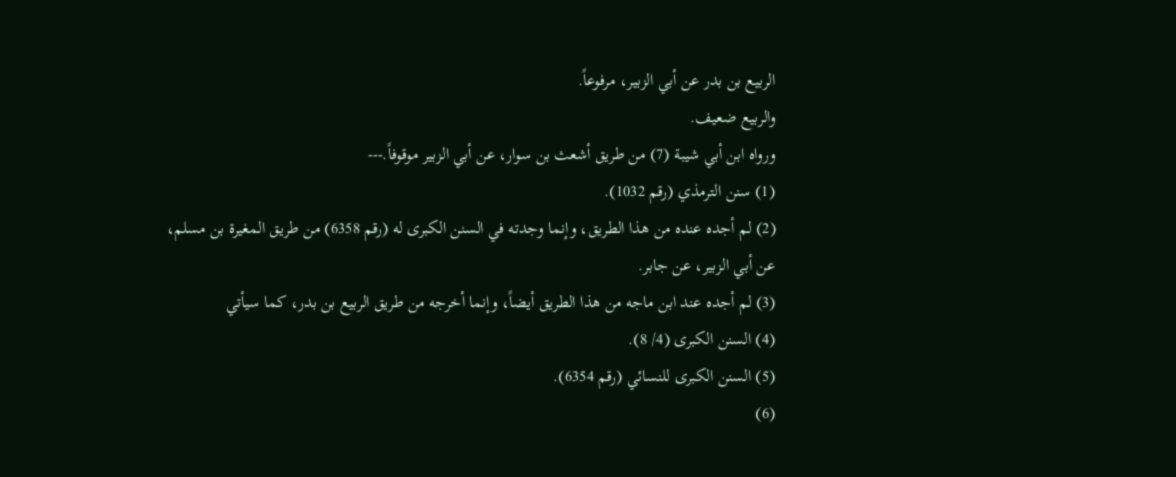الربيع بن بدر عن أبي الزبير، مرفوعاً.
والربيع ضعيف.
ورواه ابن أبي شيبة (7) من طريق أشعث بن سوار، عن أبي الزبير موقوفاً.---
(1) سنن الترمذي (رقم 1032).
(2) لم أجده عنده من هذا الطريق، وإنما وجدته في السنن الكبرى له (رقم 6358) من طريق المغيرة بن مسلم، عن أبي الزبير، عن جابر.
(3) لم أجده عند ابن ماجه من هذا الطريق أيضاً، وإنما أخرجه من طريق الربيع بن بدر، كما سيأتي
(4) السنن الكبرى (4/ 8).
(5) السنن الكبرى للنسائي (رقم 6354).
(6)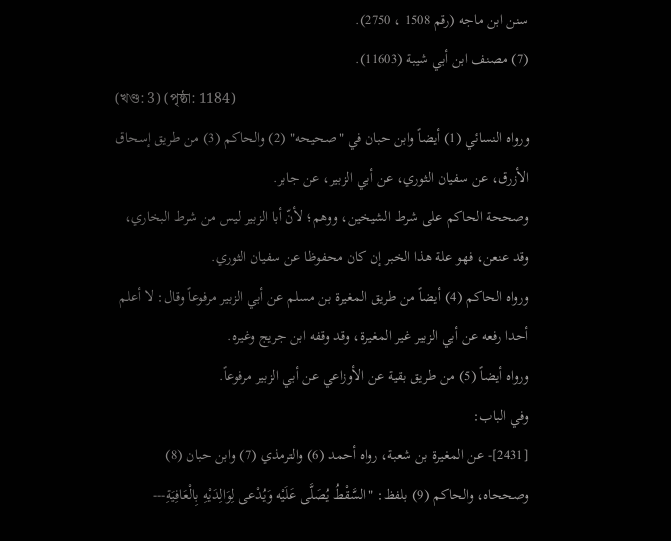سنن ابن ماجه (رقم 1508 ، 2750).
(7) مصنف ابن أبي شيبة (11603).
(খণ্ড: 3) (পৃষ্ঠা: 1184)
ورواه النسائي (1) أيضاً وابن حبان في "صحيحه" (2) والحاكم (3) من طريق إسحاق الأزرق، عن سفيان الثوري، عن أبي الزبير، عن جابر.
وصححة الحاكم على شرط الشيخين، ووهم؛ لأنّ أبا الزبير ليس من شرط البخاري، وقد عنعن، فهو علة هذا الخبر إن كان محفوظا عن سفيان الثوري.
ورواه الحاكم (4) أيضاً من طريق المغيرة بن مسلم عن أبي الزبير مرفوعاً وقال: لا أعلم أحدا رفعه عن أبي الزبير غير المغيرة، وقد وقفه ابن جريج وغيره.
ورواه أيضاً (5) من طريق بقية عن الأوزاعي عن أبي الزبير مرفوعاً.
وفي الباب:
[2431]- عن المغيرة بن شعبة، رواه أحمد (6) والترمذي (7) وابن حبان (8) وصححاه، والحاكم (9) بلفظ: "السَّقْطُ يُصَلَّى عَلَيْه وَيُدْعى لِوَالِدَيْهِ بِالْعَافِيَةِ---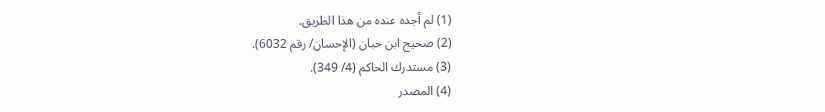(1) لم أجده عنده من هذا الطريق.
(2) صحيح ابن حبان (الإحسان/ رقم 6032).
(3) مستدرك الحاكم (4/ 349).
(4) المصدر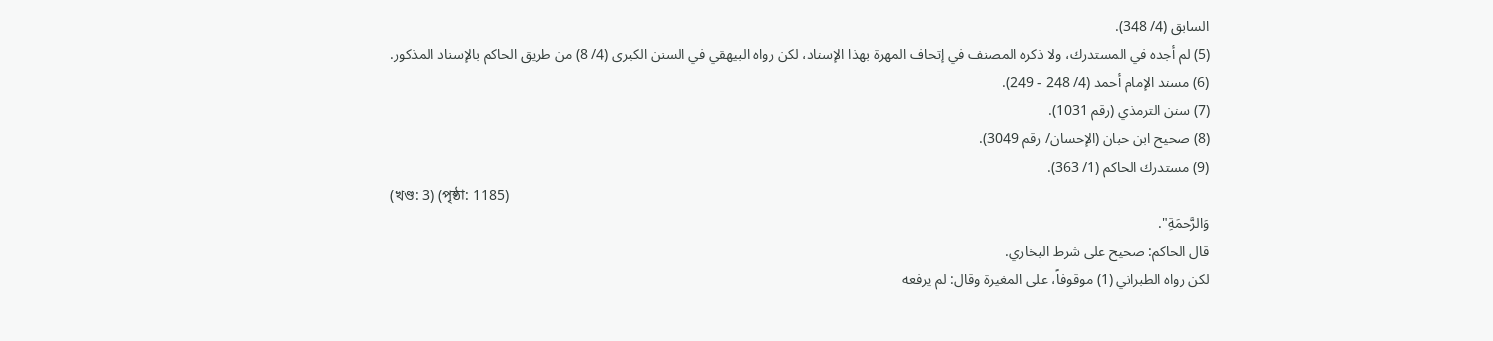السابق (4/ 348).
(5) لم أجده في المستدرك، ولا ذكره المصنف في إتحاف المهرة بهذا الإسناد، لكن رواه البيهقي في السنن الكبرى (4/ 8) من طريق الحاكم بالإسناد المذكور.
(6) مسند الإمام أحمد (4/ 248 - 249).
(7) سنن الترمذي (رقم 1031).
(8) صحيح ابن حبان (الإحسان/ رقم 3049).
(9) مستدرك الحاكم (1/ 363).
(খণ্ড: 3) (পৃষ্ঠা: 1185)
وَالرَّحمَةِ".
قال الحاكم: صحيح على شرط البخاري.
لكن رواه الطبراني (1) موقوفاً، على المغيرة وقال: لم يرفعه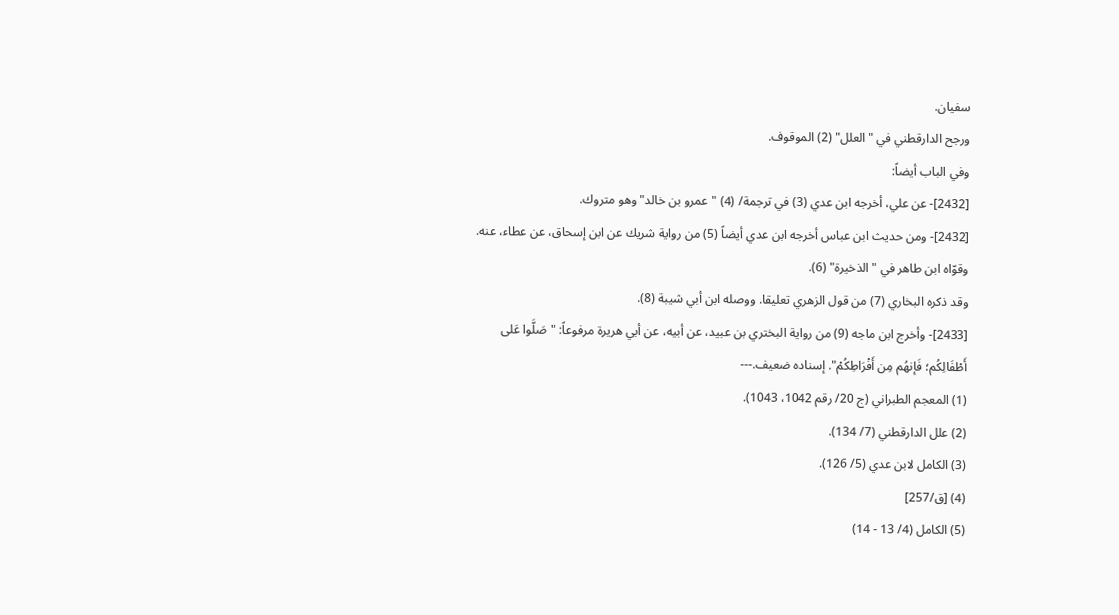سفيان.
ورجح الدارقطني في "العلل" (2) الموقوف.
وفي الباب أيضاً:
[2432]- عن علي، أخرجه ابن عدي (3) في ترجمة/ (4) "عمرو بن خالد" وهو متروك.
[2432]- ومن حديث ابن عباس أخرجه ابن عدي أيضاً (5) من رواية شريك عن ابن إسحاق، عن عطاء، عنه. وقوّاه ابن طاهر في "الذخيرة" (6).
وقد ذكره البخاري (7) من قول الزهري تعليقا. ووصله ابن أبي شيبة (8).
[2433]- وأخرج ابن ماجه (9) من رواية البختري بن عبيد، عن أبيه، عن أبي هريرة مرفوعاً: "صَلَّوا عَلى أَطْفَالِكُم؛ فَإنهُم مِن أَفْرَاطِكُمْ". إسناده ضعيف.---
(1) المعجم الطبراني (ج 20/ رقم 1042، 1043).
(2) علل الدارقطني (7/ 134).
(3) الكامل لابن عدي (5/ 126).
(4) [ق/257]
(5) الكامل (4/ 13 - 14)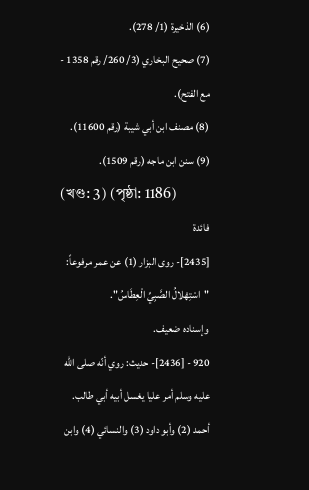(6) الذخيرة (1/ 278).
(7) صحيح البخاري (3/ 260/ رقم 1358 - مع الفتح).
(8) مصنف ابن أبي شيبة (رقم 11600).
(9) سنن ابن ماجه (رقم 1509).
(খণ্ড: 3) (পৃষ্ঠা: 1186)
فائدة
[2435]- روى البزار (1) عن عمر مرفوعاً: "اسْتِهْلالُ الصَّبِيِّ الْعِطَاسُ".
وإسناده ضعيف.
920 - [2436]- حديث: روي أنّه صلى الله عليه وسلم أمر عليا يغسل أبيه أبي طالب.
أحمد (2) وأبو داود (3) والنسائي (4) وابن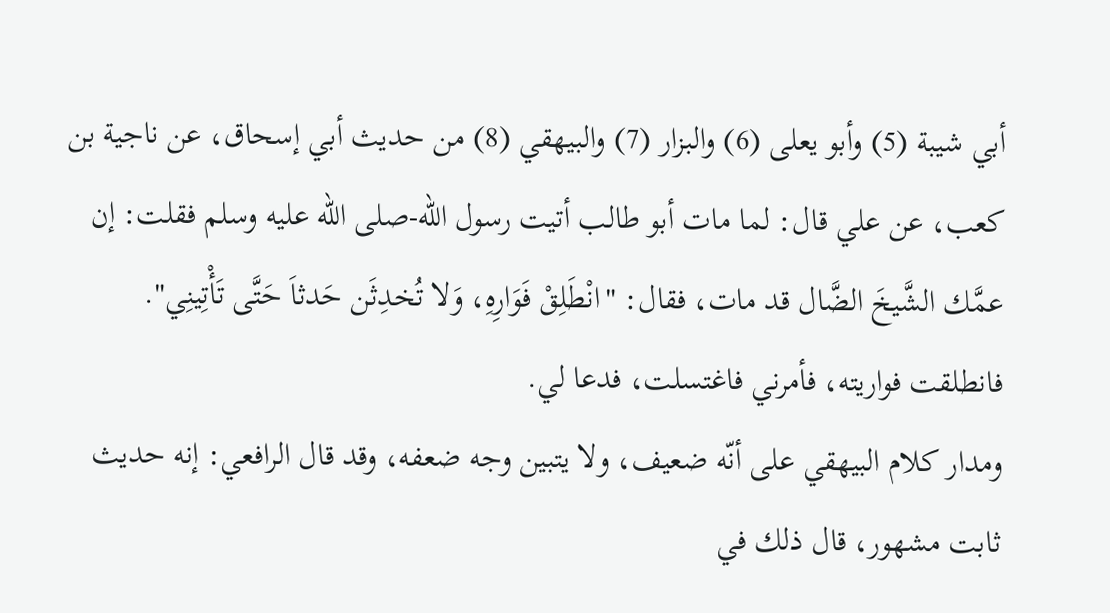أبي شيبة (5) وأبو يعلى (6) والبزار (7) والبيهقي (8) من حديث أبي إسحاق، عن ناجية بن كعب، عن علي قال: لما مات أبو طالب أتيت رسول الله-صلى الله عليه وسلم فقلت: إن عمَّك الشَّيخَ الضَّال قد مات، فقال: "انْطَلِقْ فَوَارِهِ، وَلا تُخدِثَن حَدثاَ حَتَّى تَأْتِينِي". فانطلقت فواريته، فأمرني فاغتسلت، فدعا لي.
ومدار كلام البيهقي على أنّه ضعيف، ولا يتبين وجه ضعفه، وقد قال الرافعي: إنه حديث ثابت مشهور، قال ذلك في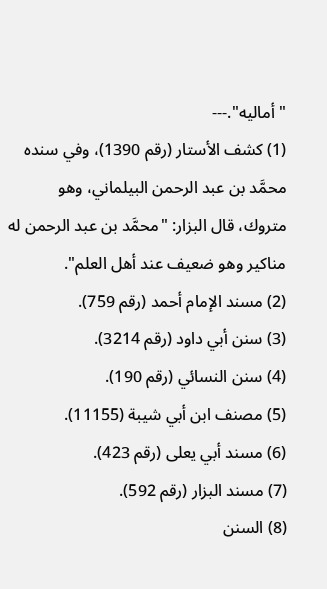"أماليه".---
(1) كشف الأستار (رقم 1390)، وفي سنده محمَّد بن عبد الرحمن البيلماني، وهو متروك، قال البزار: "محمَّد بن عبد الرحمن له مناكير وهو ضعيف عند أهل العلم".
(2) مسند الإمام أحمد (رقم 759).
(3) سنن أبي داود (رقم 3214).
(4) سنن النسائي (رقم 190).
(5) مصنف ابن أبي شيبة (11155).
(6) مسند أبي يعلى (رقم 423).
(7) مسند البزار (رقم 592).
(8) السنن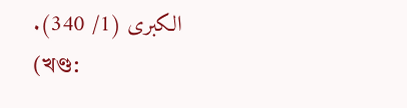الكبرى (1/ 340).
(খণ্ড: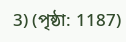3) (পৃষ্ঠা: 1187)